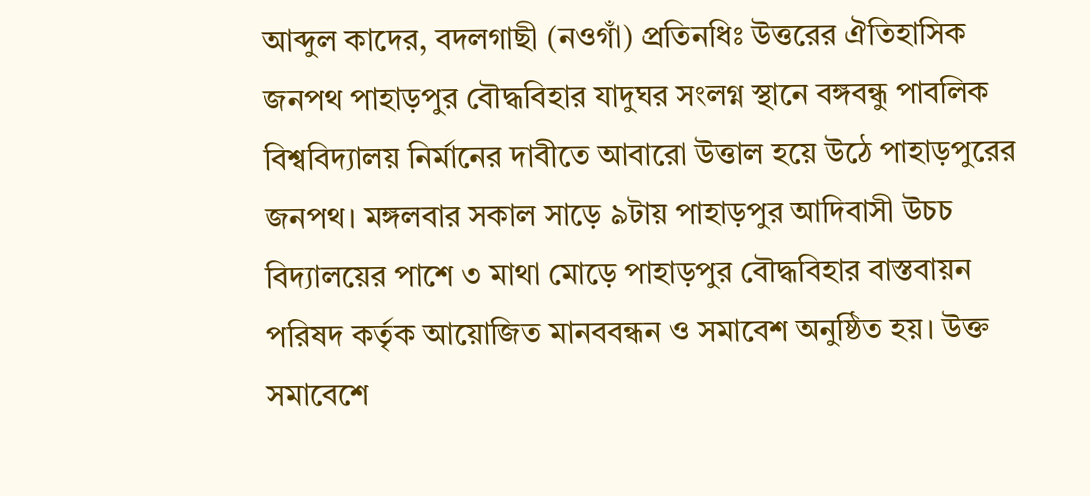আব্দুল কাদের, বদলগাছী (নওগাঁ) প্রতিনধিঃ উত্তরের ঐতিহাসিক জনপথ পাহাড়পুর বৌদ্ধবিহার যাদুঘর সংলগ্ন স্থানে বঙ্গবন্ধু পাবলিক বিশ্ববিদ্যালয় নির্মানের দাবীতে আবারো উত্তাল হয়ে উঠে পাহাড়পুরের জনপথ। মঙ্গলবার সকাল সাড়ে ৯টায় পাহাড়পুর আদিবাসী উচচ বিদ্যালয়ের পাশে ৩ মাথা মোড়ে পাহাড়পুর বৌদ্ধবিহার বাস্তবায়ন পরিষদ কর্তৃক আয়োজিত মানববন্ধন ও সমাবেশ অনুষ্ঠিত হয়। উক্ত সমাবেশে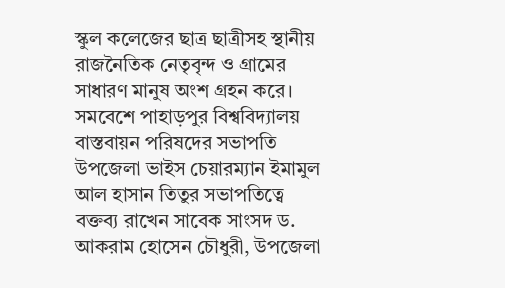স্কুল কলেজের ছাত্র ছাত্রীসহ স্থানীয় রাজনৈতিক নেতৃবৃন্দ ও গ্রামের সাধারণ মানুষ অংশ গ্রহন করে। সমবেশে পাহাড়পুর বিশ্ববিদ্যালয় বাস্তবায়ন পরিষদের সভাপতি উপজেলা ভাইস চেয়ারম্যান ইমামুল আল হাসান তিতুর সভাপতিত্বে বক্তব্য রাখেন সাবেক সাংসদ ড. আকরাম হোসেন চৌধুরী, উপজেলা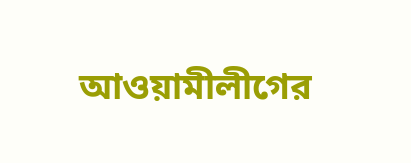আওয়ামীলীগের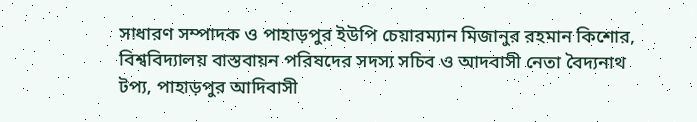সাধারণ সম্পাদক ও পাহাড়পুর ইউপি চেয়ারম্যান মিজানুর রহমান কিশোর, বিশ্ববিদ্যালয় বাস্তবায়ন পরিষদের সদস্য সচিব ও আদবাসী নেতা বৈদ্যনাথ টপ্য, পাহাড়পুর আদিবাসী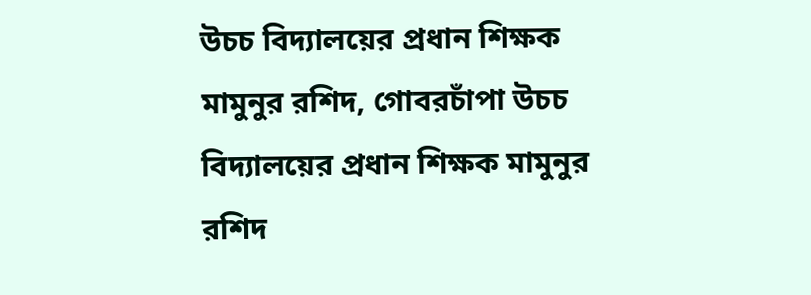উচচ বিদ্যালয়ের প্রধান শিক্ষক মামুনুর রশিদ, গোবরচাঁপা উচচ বিদ্যালয়ের প্রধান শিক্ষক মামুনুর রশিদ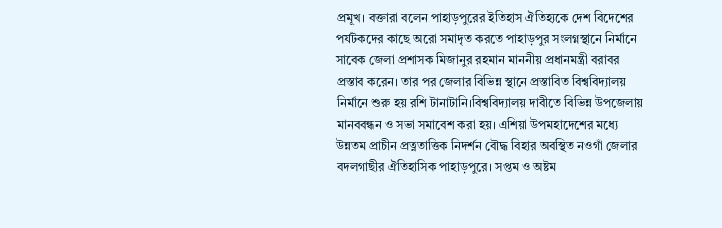প্রমূখ। বক্তারা বলেন পাহাড়পুরের ইতিহাস ঐতিহ্যকে দেশ বিদেশের পর্যটকদের কাছে অরো সমাদৃত করতে পাহাড়পুর সংলগ্নস্থানে নির্মানে সাবেক জেলা প্রশাসক মিজানুর রহমান মাননীয় প্রধানমন্ত্রী বরাবর প্রস্তাব করেন। তার পর জেলার বিভিন্ন স্থানে প্রস্তাবিত বিশ্ববিদ্যালয় নির্মানে শুরু হয় রশি টানাটানি।বিশ্ববিদ্যালয় দাবীতে বিভিন্ন উপজেলায় মানববন্ধন ও সভা সমাবেশ করা হয়। এশিয়া উপমহাদেশের মধ্যে উন্নতম প্রাচীন প্রত্নতাত্তিক নিদর্শন বৌদ্ধ বিহার অবস্থিত নওগাঁ জেলার বদলগাছীর ঐতিহাসিক পাহাড়পুরে। সপ্তম ও অষ্টম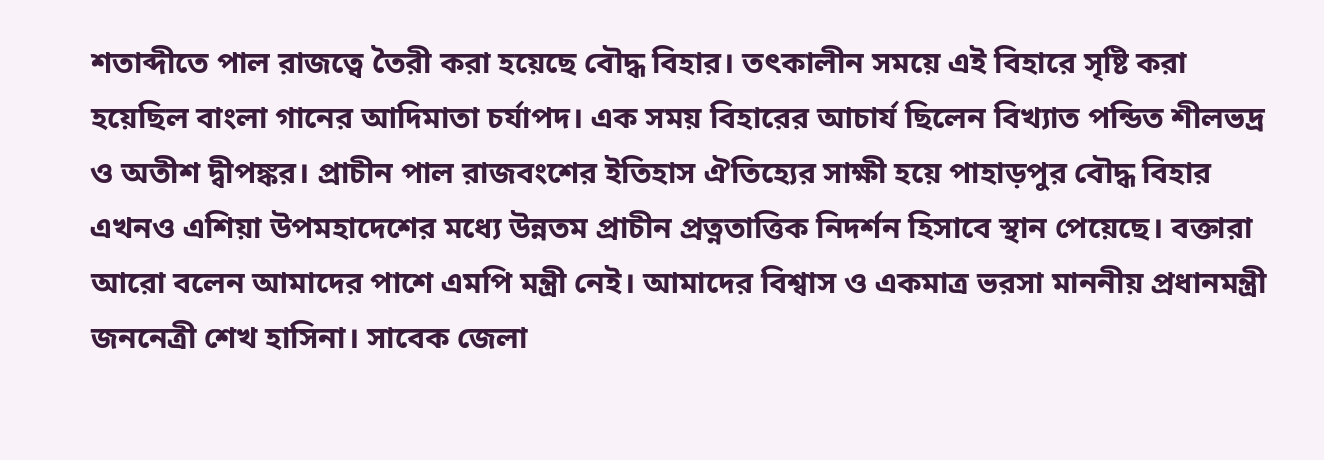শতাব্দীতে পাল রাজত্বে তৈরী করা হয়েছে বৌদ্ধ বিহার। তৎকালীন সময়ে এই বিহারে সৃষ্টি করা হয়েছিল বাংলা গানের আদিমাতা চর্যাপদ। এক সময় বিহারের আচার্য ছিলেন বিখ্যাত পন্ডিত শীলভদ্র ও অতীশ দ্বীপঙ্কর। প্রাচীন পাল রাজবংশের ইতিহাস ঐতিহ্যের সাক্ষী হয়ে পাহাড়পুর বৌদ্ধ বিহার এখনও এশিয়া উপমহাদেশের মধ্যে উন্নতম প্রাচীন প্রত্নতাত্তিক নিদর্শন হিসাবে স্থান পেয়েছে। বক্তারা আরো বলেন আমাদের পাশে এমপি মন্ত্রী নেই। আমাদের বিশ্বাস ও একমাত্র ভরসা মাননীয় প্রধানমন্ত্রী জননেত্রী শেখ হাসিনা। সাবেক জেলা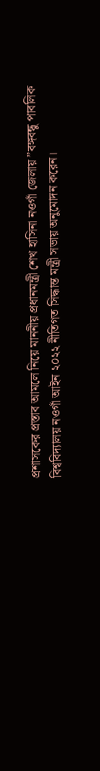প্রশাসকের প্রস্তাব আমলে নিয়ে মাননীয় প্রধানমন্ত্রী শেখ হাসিনা নওগাঁ জেলায় ”বঙ্গবন্ধু পাবলিক বিশ্ববিদ্যালয় নওগাঁ আইন ২০২২ নীতিগত সিদ্ধান্ত মন্ত্রী সভায় অনুমোদন করেন।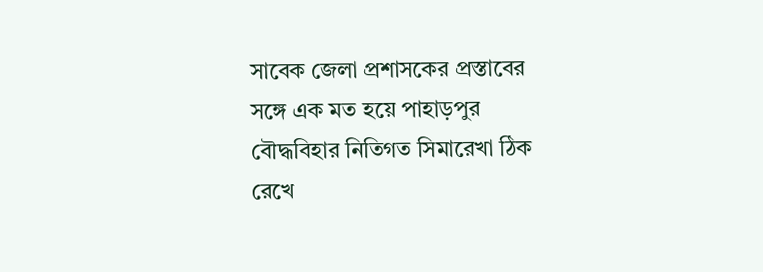সাবেক জেলা প্রশাসকের প্রস্তাবের সঙ্গে এক মত হয়ে পাহাড়পুর বৌদ্ধবিহার নিতিগত সিমারেখা ঠিক রেখে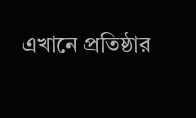এখানে প্রতিষ্ঠার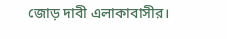জোড় দাবী এলাকাবাসীর।